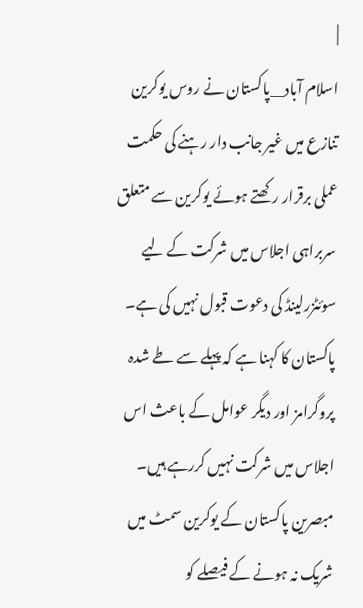|
اسلام آباد__پاکستان نے روس یوکرین تنازع میں غیر جانب دار رہنے کی حکمت عملی برقرار رکھتے ہوئے یوکرین سے متعلق سربراہی اجلاس میں شرکت کے لیے سوئٹزرلینڈ کی دعوت قبول نہیں کی ہے۔
پاکستان کا کہنا ہے کہ پہلے سے طے شدہ پروگرامز اور دیگر عوامل کے باعث اس اجلاس میں شرکت نہیں کررہے ہیں۔
مبصرین پاکستان کے یوکرین سمٹ میں شریک نہ ہونے کے فیصلے کو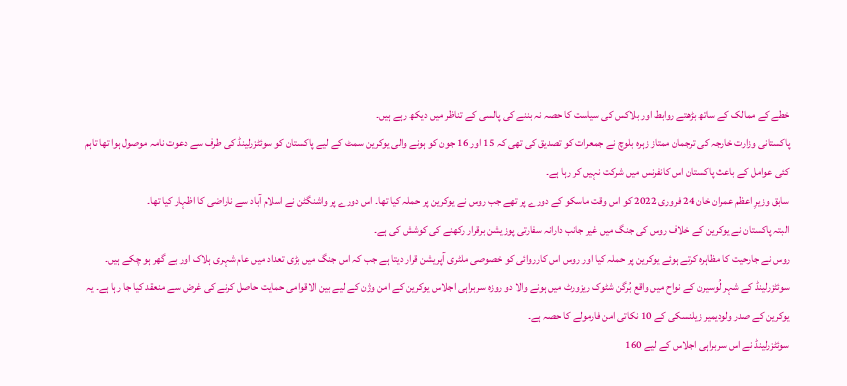خطے کے ممالک کے ساتھ بڑھتے روابط اور بلاکس کی سیاست کا حصہ نہ بننے کی پالسی کے تناظر میں دیکھ رہے ہیں۔
پاکستانی وزارت خارجہ کی ترجمان ممتاز زہرہ بلوچ نے جمعرات کو تصدیق کی تھی کہ 15 اور 16 جون کو ہونے والی یوکرین سمٹ کے لیے پاکستان کو سوئٹزرلینڈ کی طرف سے دعوت نامہ موصول ہوا تھا تاہم کئی عوامل کے باعث پاکستان اس کانفرنس میں شرکت نہیں کر رہا ہے۔
سابق وزیرِ اعظم عمران خان 24 فروری 2022 کو اس وقت ماسکو کے دورے پر تھے جب روس نے یوکرین پر حملہ کیا تھا۔ اس دورے پر واشنگٹن نے اسلام آباد سے ناراضی کا اظہار کیا تھا۔
البتہ پاکستان نے یوکرین کے خلاف روس کی جنگ میں غیر جانب دارانہ سفارتی پوزیشن برقرار رکھنے کی کوشش کی ہے۔
روس نے جارحیت کا مظاہرہ کرتے ہوئے یوکرین پر حملہ کیا اور روس اس کارروائی کو خصوصی ملٹری آپریشن قرار دیتا ہے جب کہ اس جنگ میں بڑی تعداد میں عام شہری ہلاک اور بے گھر ہو چکے ہیں۔
سوئٹزرلینڈ کے شہر لُوسیرن کے نواح میں واقع بُرگن شٹوک ریزورٹ میں ہونے والا دو روزہ سربراہی اجلاس یوکرین کے امن وژن کے لیے بین الاقوامی حمایت حاصل کرنے کی غرض سے منعقد کیا جا رہا ہے۔ یہ یوکرین کے صدر ولودیمیر زیلنسکی کے 10 نکاتی امن فارمولے کا حصہ ہے۔
سوئٹزرلینڈ نے اس سربراہی اجلاس کے لیے 160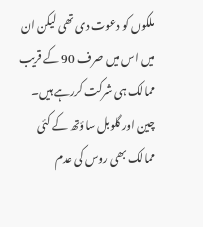ملکوں کو دعوت دی تھی لیکن ان میں اس میں صرف 90 کے قریب ممالک ہی شرکت کررہے ہیں۔
چین اور گلوبل ساؤتھ کے کئی ممالک بھی روس کی عدم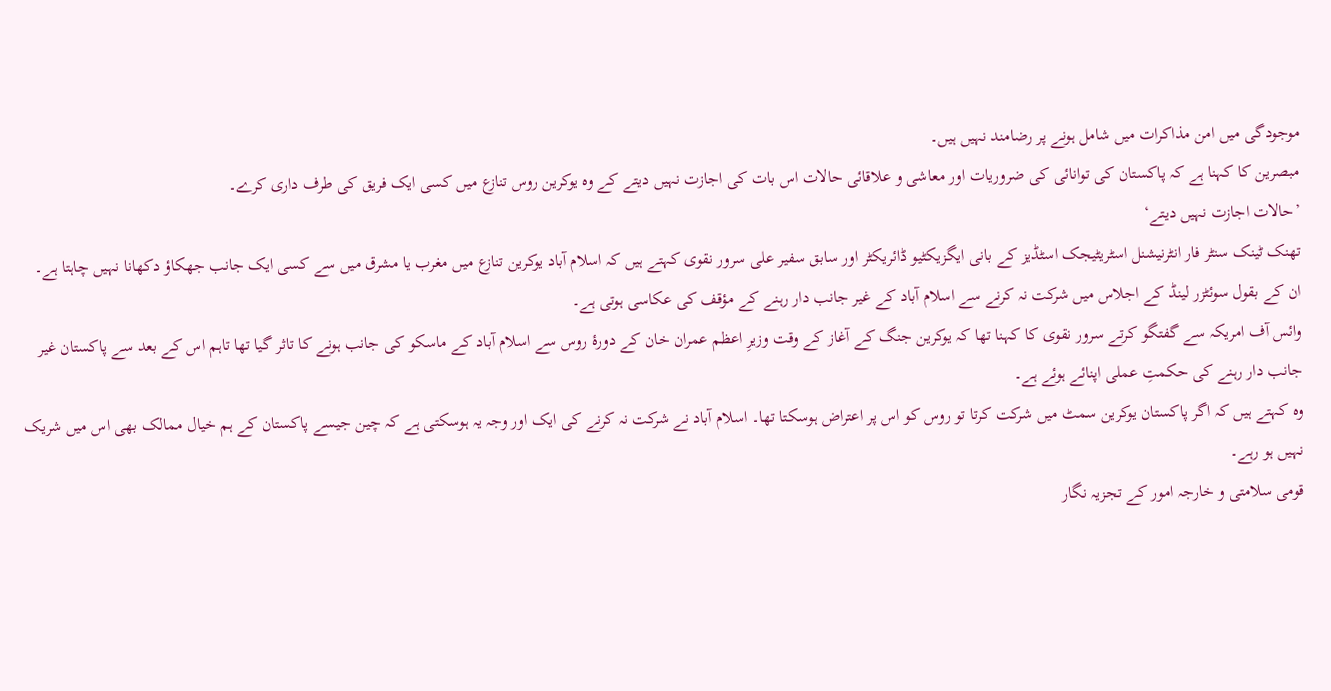موجودگی میں امن مذاکرات میں شامل ہونے پر رضامند نہیں ہیں۔
مبصرین کا کہنا ہے کہ پاکستان کی توانائی کی ضروریات اور معاشی و علاقائی حالات اس بات کی اجازت نہیں دیتے کے وہ یوکرین روس تنازع میں کسی ایک فریق کی طرف داری کرے۔
’حالات اجازت نہیں دیتے‘
تھنک ٹینک سنٹر فار انٹرنیشنل اسٹریٹیجک اسٹڈیز کے بانی ایگزیکٹیو ڈائریکٹر اور سابق سفیر علی سرور نقوی کہتے ہیں کہ اسلام آباد یوکرین تنازع میں مغرب یا مشرق میں سے کسی ایک جانب جھکاؤ دکھانا نہیں چاہتا ہے۔
ان کے بقول سوئٹزر لینڈ کے اجلاس میں شرکت نہ کرنے سے اسلام آباد کے غیر جانب دار رہنے کے مؤقف کی عکاسی ہوتی ہے۔
وائس آف امریکہ سے گفتگو کرتے سرور نقوی کا کہنا تھا کہ یوکرین جنگ کے آغاز کے وقت وزیرِ اعظم عمران خان کے دورۂ روس سے اسلام آباد کے ماسکو کی جانب ہونے کا تاثر گیا تھا تاہم اس کے بعد سے پاکستان غیر جانب دار رہنے کی حکمتِ عملی اپنائے ہوئے ہے۔
وہ کہتے ہیں کہ اگر پاکستان یوکرین سمٹ میں شرکت کرتا تو روس کو اس پر اعتراض ہوسکتا تھا۔ اسلام آباد نے شرکت نہ کرنے کی ایک اور وجہ یہ ہوسکتی ہے کہ چین جیسے پاکستان کے ہم خیال ممالک بھی اس میں شریک نہیں ہو رہے۔
قومی سلامتی و خارجہ امور کے تجزیہ نگار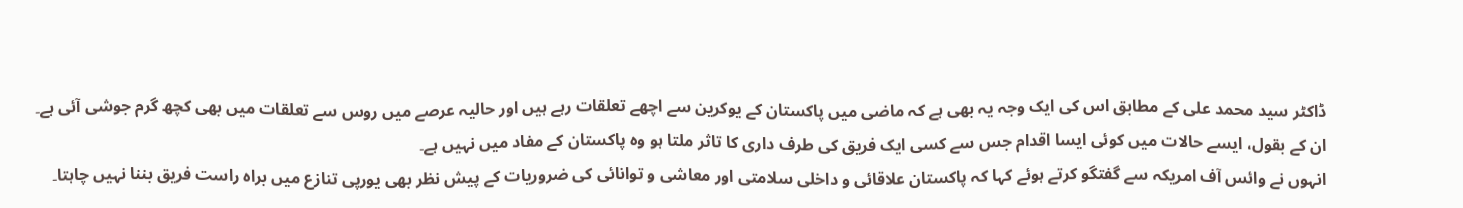ڈاکٹر سید محمد علی کے مطابق اس کی ایک وجہ یہ بھی ہے کہ ماضی میں پاکستان کے یوکرین سے اچھے تعلقات رہے ہیں اور حالیہ عرصے میں روس سے تعلقات میں بھی کچھ گرم جوشی آئی ہے۔
ان کے بقول، ایسے حالات میں کوئی ایسا اقدام جس سے کسی ایک فریق کی طرف داری کا تاثر ملتا ہو وہ پاکستان کے مفاد میں نہیں ہے۔
انہوں نے وائس آف امریکہ سے گفتگو کرتے ہوئے کہا کہ پاکستان علاقائی و داخلی سلامتی اور معاشی و توانائی کی ضروریات کے پیش نظر بھی یورپی تنازع میں براہ راست فریق بننا نہیں چاہتا۔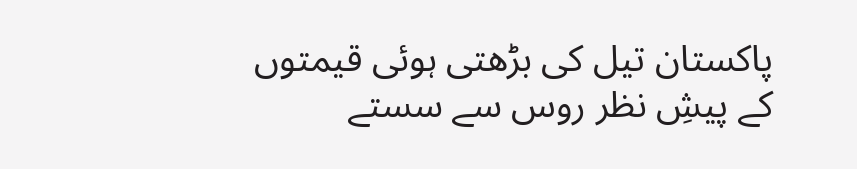پاکستان تیل کی بڑھتی ہوئی قیمتوں کے پیشِ نظر روس سے سستے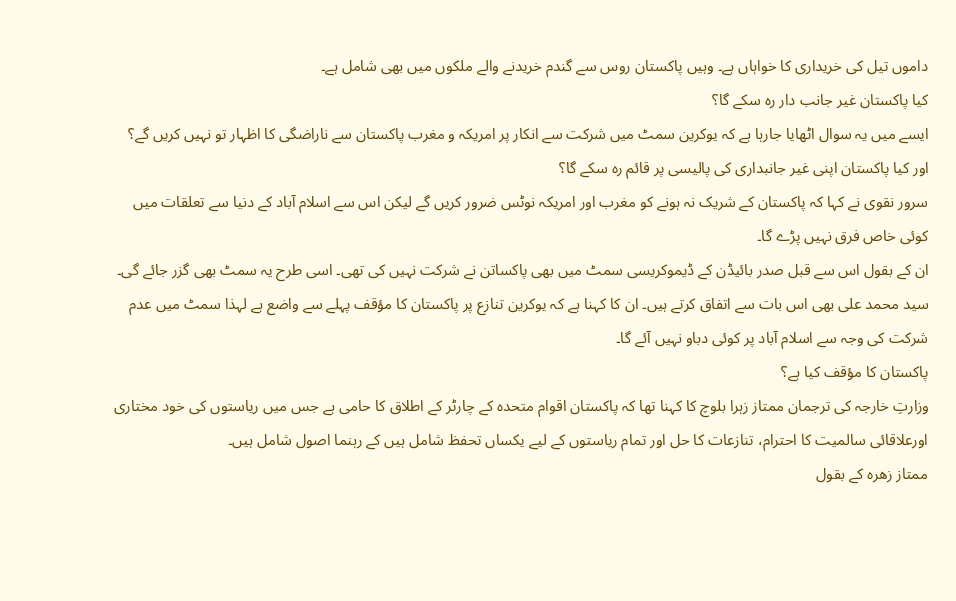داموں تیل کی خریداری کا خواہاں ہے۔ وہیں پاکستان روس سے گندم خریدنے والے ملکوں میں بھی شامل ہے۔
کیا پاکستان غیر جانب دار رہ سکے گا؟
ایسے میں یہ سوال اٹھایا جارہا ہے کہ یوکرین سمٹ میں شرکت سے انکار پر امریکہ و مغرب پاکستان سے ناراضگی کا اظہار تو نہیں کریں گے؟ اور کیا پاکستان اپنی غیر جانبداری کی پالیسی پر قائم رہ سکے گا؟
سرور نقوی نے کہا کہ پاکستان کے شریک نہ ہونے کو مغرب اور امریکہ نوٹس ضرور کریں گے لیکن اس سے اسلام آباد کے دنیا سے تعلقات میں کوئی خاص فرق نہیں پڑے گا۔
ان کے بقول اس سے قبل صدر بائیڈن کے ڈیموکریسی سمٹ میں بھی پاکساتن نے شرکت نہیں کی تھی۔ اسی طرح یہ سمٹ بھی گزر جائے گی۔
سید محمد علی بھی اس بات سے اتفاق کرتے ہیں۔ ان کا کہنا ہے کہ یوکرین تنازع پر پاکستان کا مؤقف پہلے سے واضع ہے لہذا سمٹ میں عدم شرکت کی وجہ سے اسلام آباد پر کوئی دباو نہیں آئے گا۔
پاکستان کا مؤقف کیا ہے؟
وزارتِ خارجہ کی ترجمان ممتاز زہرا بلوچ کا کہنا تھا کہ پاکستان اقوام متحدہ کے چارٹر کے اطلاق کا حامی ہے جس میں ریاستوں کی خود مختاری اورعلاقائی سالمیت کا احترام، تنازعات کا حل اور تمام ریاستوں کے لیے یکساں تحفظ شامل ہیں کے رہنما اصول شامل ہیں۔
ممتاز زھرہ کے بقول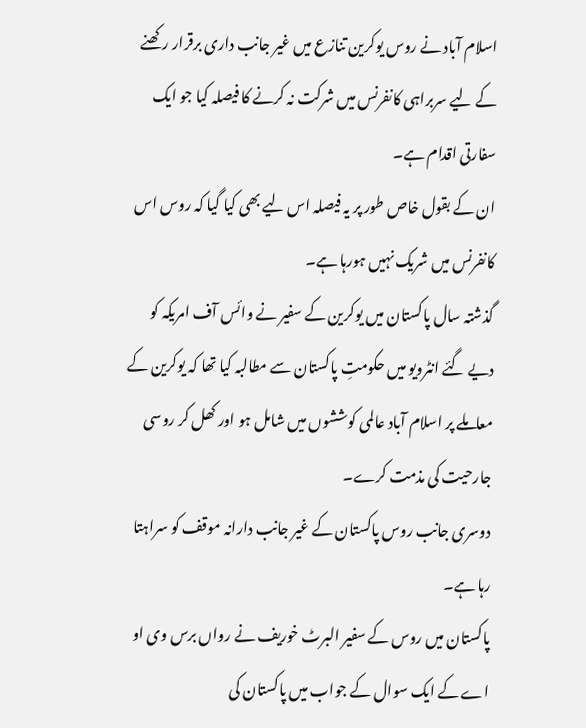اسلام آباد نے روس یوکرین تنازع میں غیر جانب داری برقرار رکھنے کے لیے سربراہی کانفرنس میں شرکت نہ کرنے کا فیصلہ کیا جو ایک سفارتی اقدام ہے۔
ان کے بقول خاص طور پر یہ فیصلہ اس لیے بھی کیا گیا کہ روس اس کانفرنس میں شریک نہیں ہورہا ہے۔
گذشتہ سال پاکستان میں یوکرین کے سفیر نے وائس آف امریکہ کو دیے گئے انٹرویو میں حکومتِ پاکستان سے مطالبہ کیا تھا کہ یوکرین کے معاملے پر اسلام آباد عالمی کوششوں میں شامل ہو اور کھل کر روسی جارحیت کی مذمت کرے۔
دوسری جانب روس پاکستان کے غیر جانب دارانہ موقف کو سراہتا رہا ہے۔
پاکستان میں روس کے سفیر البرٹ خوریف نے رواں برس وی او اے کے ایک سوال کے جواب میں پاکستان کی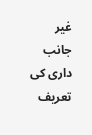غیر جانب داری کی تعریف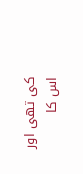کی تھی اور اس کا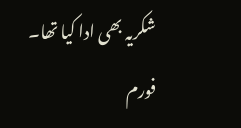شکریہ بھی ادا کیا تھا۔
فورم